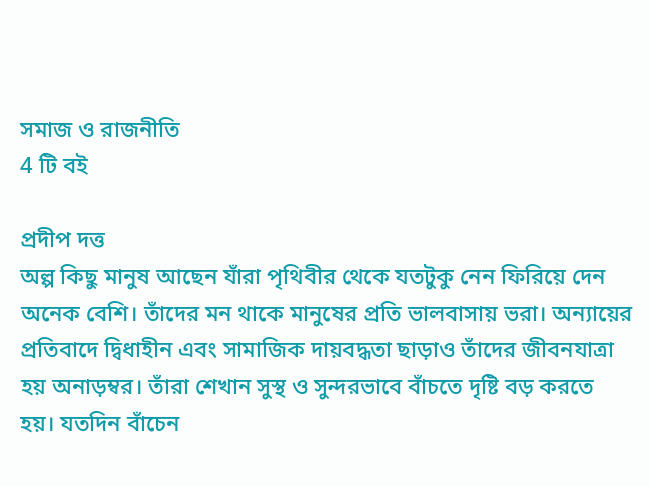সমাজ ও রাজনীতি
4 টি বই

প্রদীপ দত্ত
অল্প কিছু মানুষ আছেন যাঁরা পৃথিবীর থেকে যতটুকু নেন ফিরিয়ে দেন অনেক বেশি। তাঁদের মন থাকে মানুষের প্রতি ভালবাসায় ভরা। অন্যায়ের প্রতিবাদে দ্বিধাহীন এবং সামাজিক দায়বদ্ধতা ছাড়াও তাঁদের জীবনযাত্রা হয় অনাড়ম্বর। তাঁরা শেখান সুস্থ ও সুন্দরভাবে বাঁচতে দৃষ্টি বড় করতে হয়। যতদিন বাঁচেন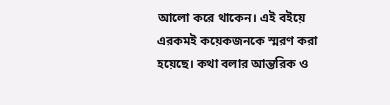আলো করে থাকেন। এই বইয়ে এরকমই কয়েকজনকে স্মরণ করা হয়েছে। কথা বলার আন্তরিক ও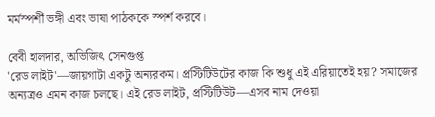মর্মস্পর্শী ভঙ্গী এবং ভাষা পাঠককে স্পর্শ করবে।

বেবী হালদার, অভিজিৎ সেনগুপ্ত
'রেড লাইট'—জায়গাটা একটু অন্যরকম। প্রস্টিটিউটের কাজ কি শুধু এই এরিয়াতেই হয়? সমাজের অন্যত্রও এমন কাজ চলছে। এই রেড লাইট, প্রস্টিটিউট—এসব নাম দেওয়া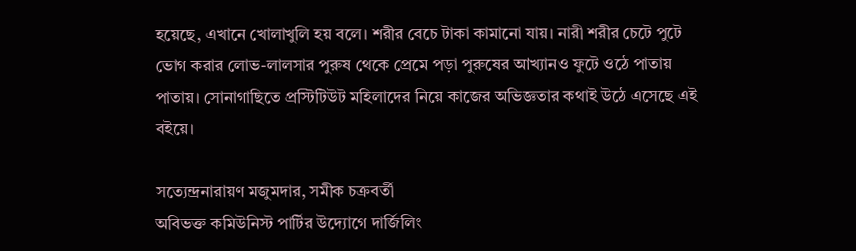হয়েছে, এখানে খোলাখুলি হয় বলে। শরীর বেচে টাকা কামানো যায়। নারী শরীর চেটে পুটে ভোগ করার লোভ-লালসার পুরুষ থেকে প্রেমে পড়া পুরুষের আখ্যানও ফুটে ওঠে পাতায় পাতায়। সোনাগাছিতে প্রস্টিটিউট মহিলাদের নিয়ে কাজের অভিজ্ঞতার কথাই উঠে এসেছে এই বইয়ে।

সত্যেন্দ্রনারায়ণ মজুমদার, সমীক চক্রবর্তী
অবিভক্ত কমিউনিস্ট পার্টির উদ্যোগে দার্জিলিং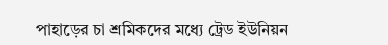পাহাড়ের চা শ্রমিকদের মধ্যে ট্রেড ইউনিয়ন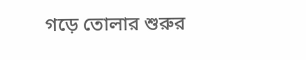গড়ে তোলার শুরুর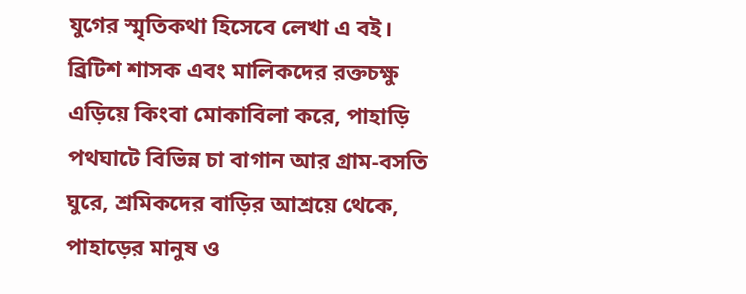যুগের স্মৃতিকথা হিসেবে লেখা এ বই। ব্রিটিশ শাসক এবং মালিকদের রক্তচক্ষু এড়িয়ে কিংবা মোকাবিলা করে, পাহাড়ি পথঘাটে বিভিন্ন চা বাগান আর গ্রাম-বসতি ঘুরে, শ্রমিকদের বাড়ির আশ্রয়ে থেকে, পাহাড়ের মানুষ ও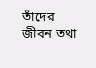তাঁদের জীবন তথা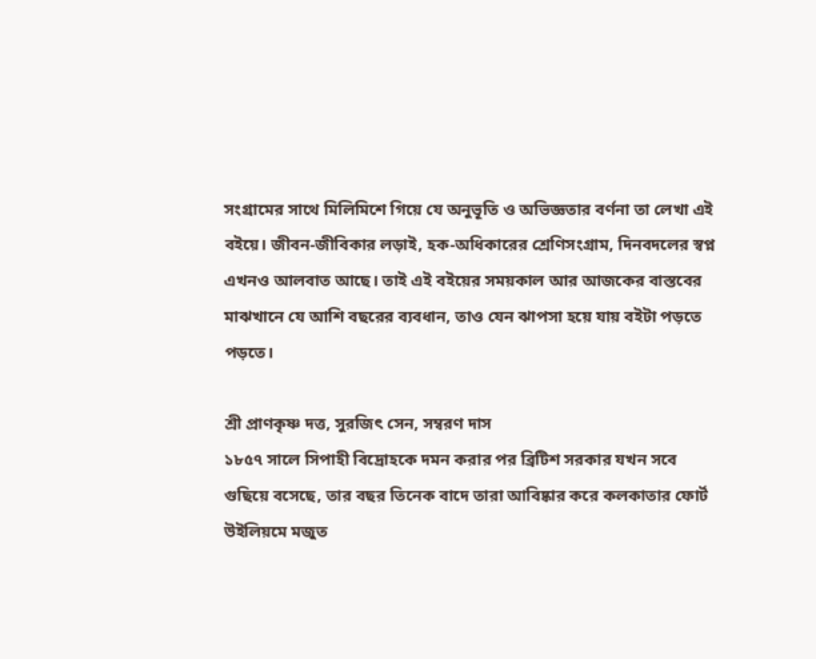সংগ্রামের সাথে মিলিমিশে গিয়ে যে অনুভূতি ও অভিজ্ঞতার বর্ণনা তা লেখা এই বইয়ে। জীবন-জীবিকার লড়াই, হক-অধিকারের শ্রেণিসংগ্রাম, দিনবদলের স্বপ্ন এখনও আলবাত আছে। তাই এই বইয়ের সময়কাল আর আজকের বাস্তবের মাঝখানে যে আশি বছরের ব্যবধান, তাও যেন ঝাপসা হয়ে যায় বইটা পড়তে পড়তে।

শ্রী প্রাণকৃষ্ণ দত্ত, সুরজিৎ সেন, সম্বরণ দাস
১৮৫৭ সালে সিপাহী বিদ্রোহকে দমন করার পর ব্রিটিশ সরকার যখন সবে গুছিয়ে বসেছে, তার বছর তিনেক বাদে তারা আবিষ্কার করে কলকাতার ফোর্ট উইলিয়মে মজুত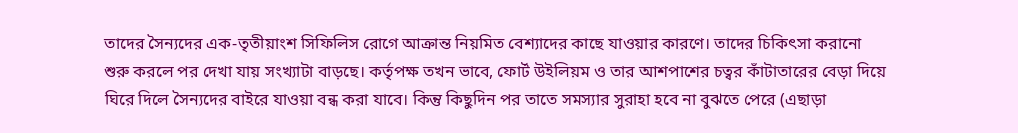তাদের সৈন্যদের এক-তৃতীয়াংশ সিফিলিস রোগে আক্রান্ত নিয়মিত বেশ্যাদের কাছে যাওয়ার কারণে। তাদের চিকিৎসা করানো শুরু করলে পর দেখা যায় সংখ্যাটা বাড়ছে। কর্তৃপক্ষ তখন ভাবে, ফোর্ট উইলিয়ম ও তার আশপাশের চত্বর কাঁটাতারের বেড়া দিয়ে ঘিরে দিলে সৈন্যদের বাইরে যাওয়া বন্ধ করা যাবে। কিন্তু কিছুদিন পর তাতে সমস্যার সুরাহা হবে না বুঝতে পেরে (এছাড়া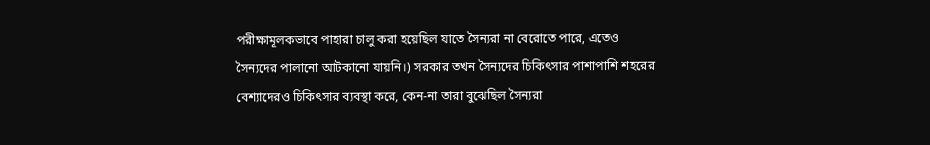পরীক্ষামূলকভাবে পাহারা চালু করা হয়েছিল যাতে সৈন্যরা না বেরোতে পারে, এতেও সৈন্যদের পালানো আটকানো যায়নি।) সরকার তখন সৈন্যদের চিকিৎসার পাশাপাশি শহরের বেশ্যাদেরও চিকিৎসার ব্যবস্থা করে, কেন-না তারা বুঝেছিল সৈন্যরা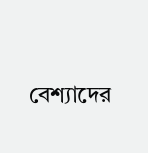বেশ্যাদের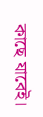কাছে যাবেই।